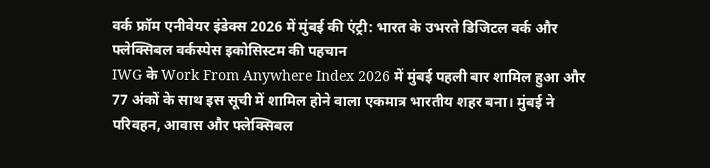वर्क फ्रॉम एनीवेयर इंडेक्स 2026 में मुंबई की एंट्री: भारत के उभरते डिजिटल वर्क और फ्लेक्सिबल वर्कस्पेस इकोसिस्टम की पहचान
IWG के Work From Anywhere Index 2026 में मुंबई पहली बार शामिल हुआ और 77 अंकों के साथ इस सूची में शामिल होने वाला एकमात्र भारतीय शहर बना। मुंबई ने परिवहन, आवास और फ्लेक्सिबल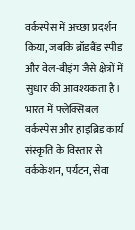वर्कस्पेस में अच्छा प्रदर्शन किया, जबकि ब्रॉडबैंड स्पीड और वेल-बीइंग जैसे क्षेत्रों में सुधार की आवश्यकता है। भारत में फ्लेक्सिबल वर्कस्पेस और हाइब्रिड कार्य संस्कृति के विस्तार से वर्ककेशन, पर्यटन, सेवा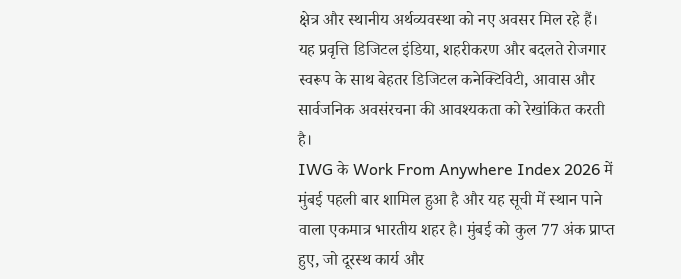क्षेत्र और स्थानीय अर्थव्यवस्था को नए अवसर मिल रहे हैं। यह प्रवृत्ति डिजिटल इंडिया, शहरीकरण और बदलते रोजगार स्वरूप के साथ बेहतर डिजिटल कनेक्टिविटी, आवास और सार्वजनिक अवसंरचना की आवश्यकता को रेखांकित करती है।
IWG के Work From Anywhere Index 2026 में मुंबई पहली बार शामिल हुआ है और यह सूची में स्थान पाने वाला एकमात्र भारतीय शहर है। मुंबई को कुल 77 अंक प्राप्त हुए, जो दूरस्थ कार्य और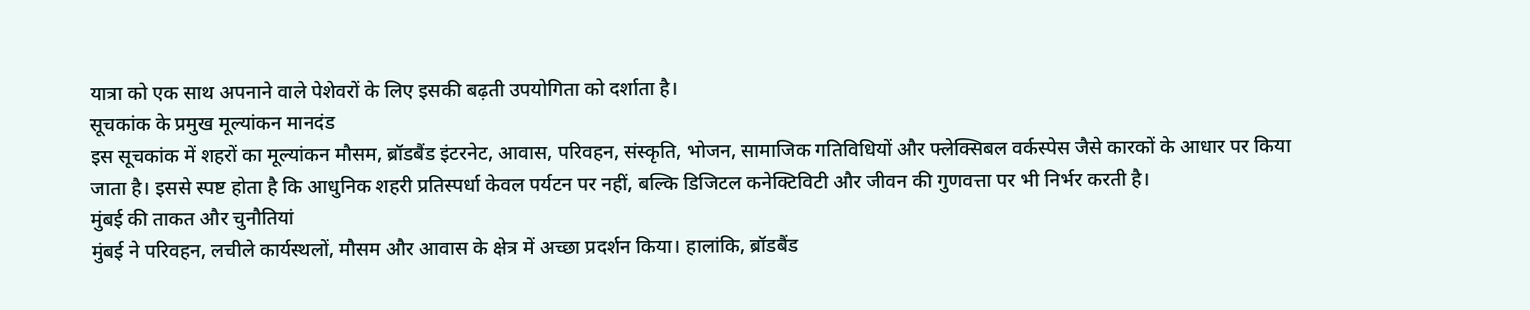यात्रा को एक साथ अपनाने वाले पेशेवरों के लिए इसकी बढ़ती उपयोगिता को दर्शाता है।
सूचकांक के प्रमुख मूल्यांकन मानदंड
इस सूचकांक में शहरों का मूल्यांकन मौसम, ब्रॉडबैंड इंटरनेट, आवास, परिवहन, संस्कृति, भोजन, सामाजिक गतिविधियों और फ्लेक्सिबल वर्कस्पेस जैसे कारकों के आधार पर किया जाता है। इससे स्पष्ट होता है कि आधुनिक शहरी प्रतिस्पर्धा केवल पर्यटन पर नहीं, बल्कि डिजिटल कनेक्टिविटी और जीवन की गुणवत्ता पर भी निर्भर करती है।
मुंबई की ताकत और चुनौतियां
मुंबई ने परिवहन, लचीले कार्यस्थलों, मौसम और आवास के क्षेत्र में अच्छा प्रदर्शन किया। हालांकि, ब्रॉडबैंड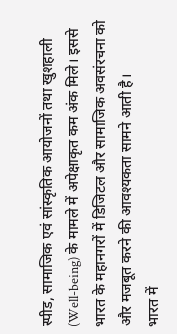स्पीड, सामाजिक एवं सांस्कृतिक आयोजनों तथा खुशहाली (Well-being) के मामले में अपेक्षाकृत कम अंक मिले। इससे भारत के महानगरों में डिजिटल और सामाजिक अवसंरचना को और मजबूत करने की आवश्यकता सामने आती है।
भारत में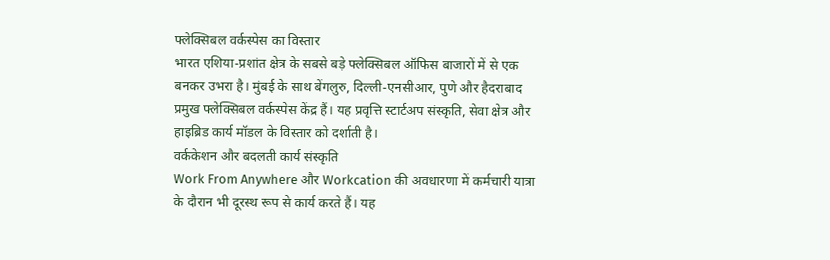फ्लेक्सिबल वर्कस्पेस का विस्तार
भारत एशिया-प्रशांत क्षेत्र के सबसे बड़े फ्लेक्सिबल ऑफिस बाजारों में से एक बनकर उभरा है। मुंबई के साथ बेंगलुरु, दिल्ली-एनसीआर, पुणे और हैदराबाद प्रमुख फ्लेक्सिबल वर्कस्पेस केंद्र हैं। यह प्रवृत्ति स्टार्टअप संस्कृति, सेवा क्षेत्र और हाइब्रिड कार्य मॉडल के विस्तार को दर्शाती है।
वर्ककेशन और बदलती कार्य संस्कृति
Work From Anywhere और Workcation की अवधारणा में कर्मचारी यात्रा के दौरान भी दूरस्थ रूप से कार्य करते हैं। यह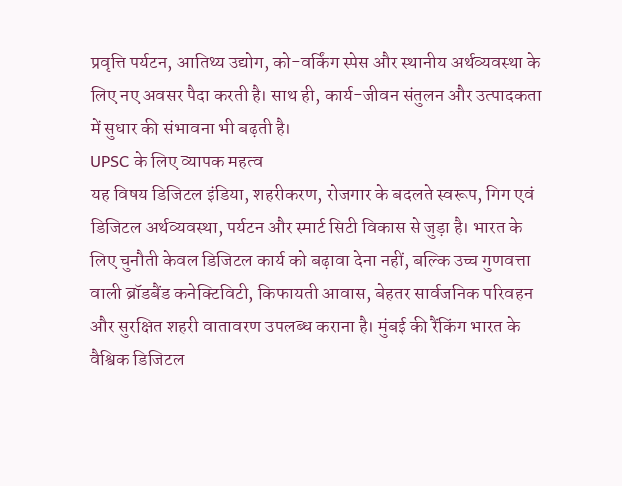प्रवृत्ति पर्यटन, आतिथ्य उद्योग, को-वर्किंग स्पेस और स्थानीय अर्थव्यवस्था के लिए नए अवसर पैदा करती है। साथ ही, कार्य-जीवन संतुलन और उत्पादकता में सुधार की संभावना भी बढ़ती है।
UPSC के लिए व्यापक महत्व
यह विषय डिजिटल इंडिया, शहरीकरण, रोजगार के बदलते स्वरूप, गिग एवं डिजिटल अर्थव्यवस्था, पर्यटन और स्मार्ट सिटी विकास से जुड़ा है। भारत के लिए चुनौती केवल डिजिटल कार्य को बढ़ावा देना नहीं, बल्कि उच्च गुणवत्ता वाली ब्रॉडबैंड कनेक्टिविटी, किफायती आवास, बेहतर सार्वजनिक परिवहन और सुरक्षित शहरी वातावरण उपलब्ध कराना है। मुंबई की रैंकिंग भारत के वैश्विक डिजिटल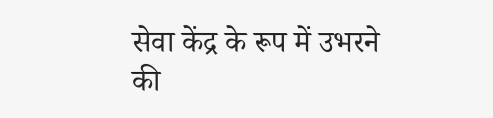सेवा केंद्र के रूप में उभरने की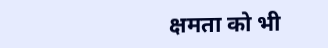क्षमता को भी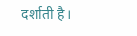दर्शाती है।